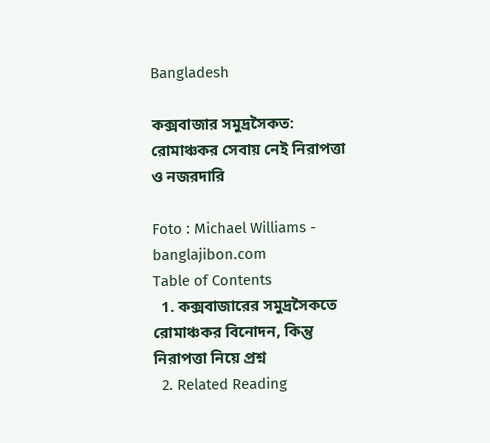Bangladesh

কক্সবাজার সমুদ্রসৈকত: রোমাঞ্চকর সেবায় নেই নিরাপত্তা ও নজরদারি

Foto : Michael Williams - banglajibon.com
Table of Contents
  1. কক্সবাজারের সমুদ্রসৈকতে রোমাঞ্চকর বিনোদন, কিন্তু নিরাপত্তা নিয়ে প্রশ্ন
  2. Related Reading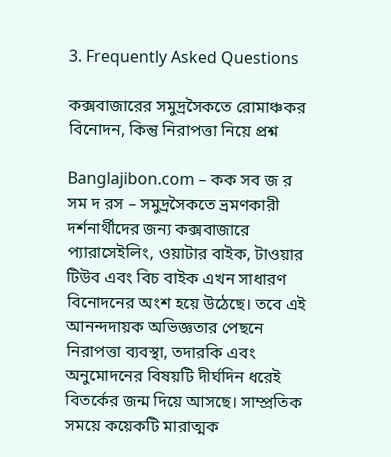3. Frequently Asked Questions

কক্সবাজারের সমুদ্রসৈকতে রোমাঞ্চকর বিনোদন, কিন্তু নিরাপত্তা নিয়ে প্রশ্ন

Banglajibon.com – কক সব জ র সম দ রস – সমুদ্রসৈকতে ভ্রমণকারী দর্শনার্থীদের জন্য কক্সবাজারে প্যারাসেইলিং, ওয়াটার বাইক, টাওয়ার টিউব এবং বিচ বাইক এখন সাধারণ বিনোদনের অংশ হয়ে উঠেছে। তবে এই আনন্দদায়ক অভিজ্ঞতার পেছনে নিরাপত্তা ব্যবস্থা, তদারকি এবং অনুমোদনের বিষয়টি দীর্ঘদিন ধরেই বিতর্কের জন্ম দিয়ে আসছে। সাম্প্রতিক সময়ে কয়েকটি মারাত্মক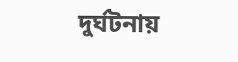দুর্ঘটনায়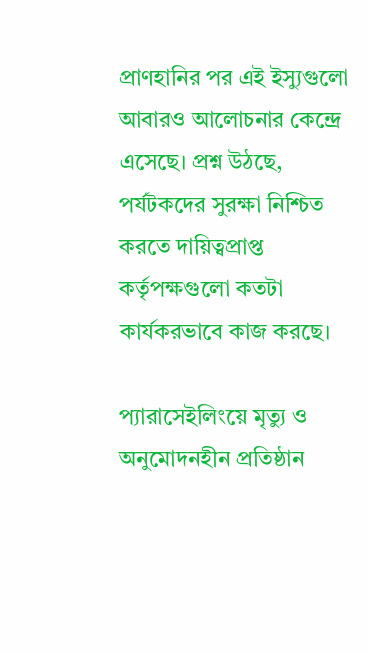প্রাণহানির পর এই ইস্যুগুলো আবারও আলোচনার কেন্দ্রে এসেছে। প্রশ্ন উঠছে, পর্যটকদের সুরক্ষা নিশ্চিত করতে দায়িত্বপ্রাপ্ত কর্তৃপক্ষগুলো কতটা কার্যকরভাবে কাজ করছে।

প্যারাসেইলিংয়ে মৃত্যু ও অনুমোদনহীন প্রতিষ্ঠান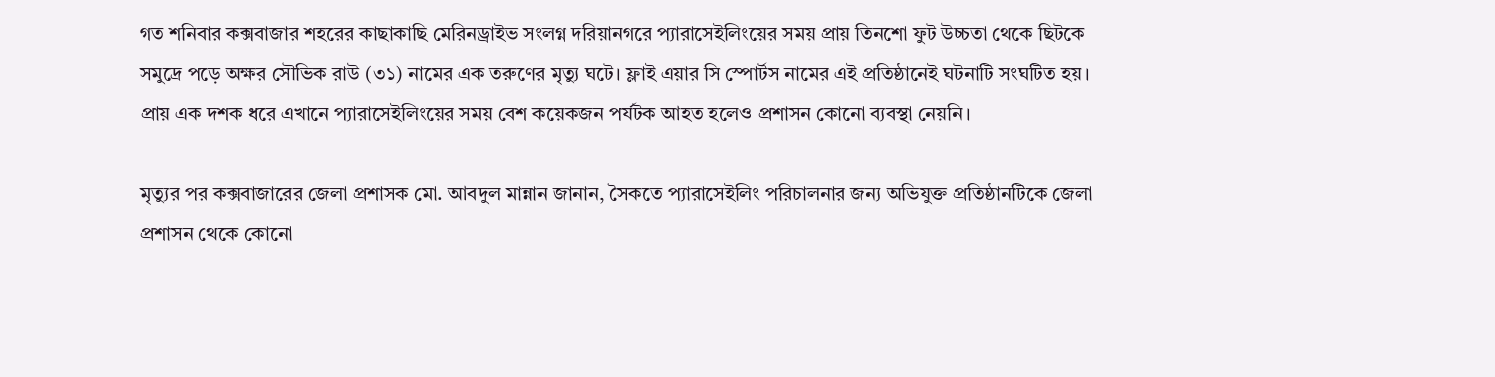গত শনিবার কক্সবাজার শহরের কাছাকাছি মেরিনড্রাইভ সংলগ্ন দরিয়ানগরে প্যারাসেইলিংয়ের সময় প্রায় তিনশো ফুট উচ্চতা থেকে ছিটকে সমুদ্রে পড়ে অক্ষর সৌভিক রাউ (৩১) নামের এক তরুণের মৃত্যু ঘটে। ফ্লাই এয়ার সি স্পোর্টস নামের এই প্রতিষ্ঠানেই ঘটনাটি সংঘটিত হয়। প্রায় এক দশক ধরে এখানে প্যারাসেইলিংয়ের সময় বেশ কয়েকজন পর্যটক আহত হলেও প্রশাসন কোনো ব্যবস্থা নেয়নি।

মৃত্যুর পর কক্সবাজারের জেলা প্রশাসক মো. আবদুল মান্নান জানান, সৈকতে প্যারাসেইলিং পরিচালনার জন্য অভিযুক্ত প্রতিষ্ঠানটিকে জেলা প্রশাসন থেকে কোনো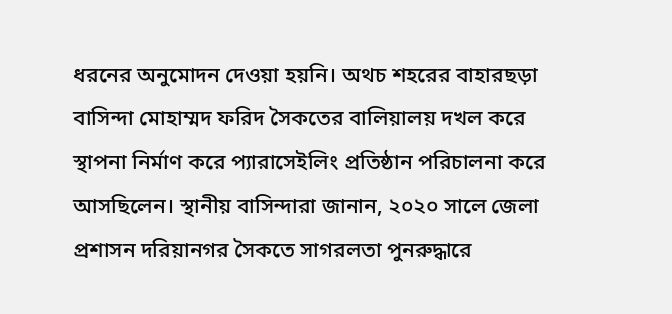ধরনের অনুমোদন দেওয়া হয়নি। অথচ শহরের বাহারছড়া বাসিন্দা মোহাম্মদ ফরিদ সৈকতের বালিয়ালয় দখল করে স্থাপনা নির্মাণ করে প্যারাসেইলিং প্রতিষ্ঠান পরিচালনা করে আসছিলেন। স্থানীয় বাসিন্দারা জানান, ২০২০ সালে জেলা প্রশাসন দরিয়ানগর সৈকতে সাগরলতা পুনরুদ্ধারে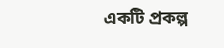একটি প্রকল্প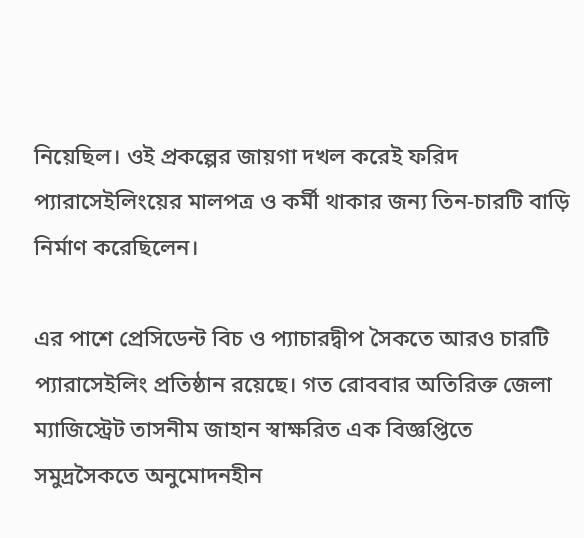নিয়েছিল। ওই প্রকল্পের জায়গা দখল করেই ফরিদ প্যারাসেইলিংয়ের মালপত্র ও কর্মী থাকার জন্য তিন-চারটি বাড়ি নির্মাণ করেছিলেন।

এর পাশে প্রেসিডেন্ট বিচ ও প্যাচারদ্বীপ সৈকতে আরও চারটি প্যারাসেইলিং প্রতিষ্ঠান রয়েছে। গত রোববার অতিরিক্ত জেলা ম্যাজিস্ট্রেট তাসনীম জাহান স্বাক্ষরিত এক বিজ্ঞপ্তিতে সমুদ্রসৈকতে অনুমোদনহীন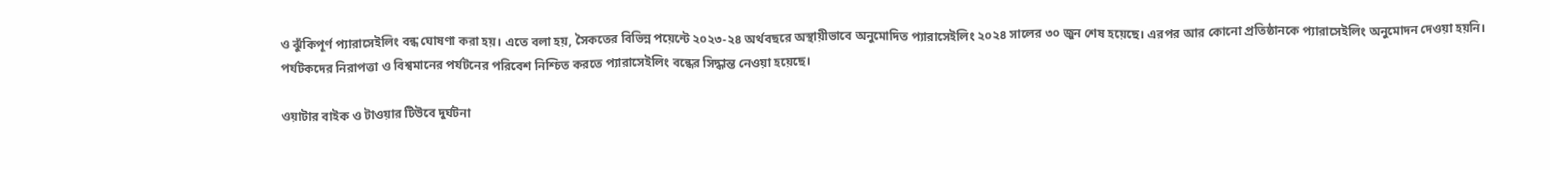ও ঝুঁকিপূর্ণ প্যারাসেইলিং বন্ধ ঘোষণা করা হয়। এতে বলা হয়, সৈকতের বিভিন্ন পয়েন্টে ২০২৩-২৪ অর্থবছরে অস্থায়ীভাবে অনুমোদিত প্যারাসেইলিং ২০২৪ সালের ৩০ জুন শেষ হয়েছে। এরপর আর কোনো প্রতিষ্ঠানকে প্যারাসেইলিং অনুমোদন দেওয়া হয়নি। পর্যটকদের নিরাপত্তা ও বিশ্বমানের পর্যটনের পরিবেশ নিশ্চিত করতে প্যারাসেইলিং বন্ধের সিদ্ধান্ত নেওয়া হয়েছে।

ওয়াটার বাইক ও টাওয়ার টিউবে দুর্ঘটনা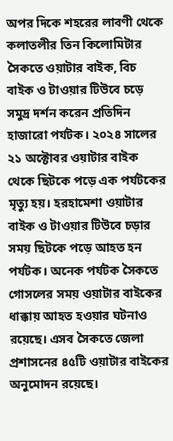অপর দিকে শহরের লাবণী থেকে কলাতলীর তিন কিলোমিটার সৈকতে ওয়াটার বাইক, বিচ বাইক ও টাওয়ার টিউবে চড়ে সমুদ্র দর্শন করেন প্রতিদিন হাজারো পর্যটক। ২০২৪ সালের ২১ অক্টোবর ওয়াটার বাইক থেকে ছিটকে পড়ে এক পর্যটকের মৃত্যু হয়। হরহামেশা ওয়াটার বাইক ও টাওয়ার টিউবে চড়ার সময় ছিটকে পড়ে আহত হন পর্যটক। অনেক পর্যটক সৈকতে গোসলের সময় ওয়াটার বাইকের ধাক্কায় আহত হওয়ার ঘটনাও রয়েছে। এসব সৈকতে জেলা প্রশাসনের ৪৫টি ওয়াটার বাইকের অনুমোদন রয়েছে।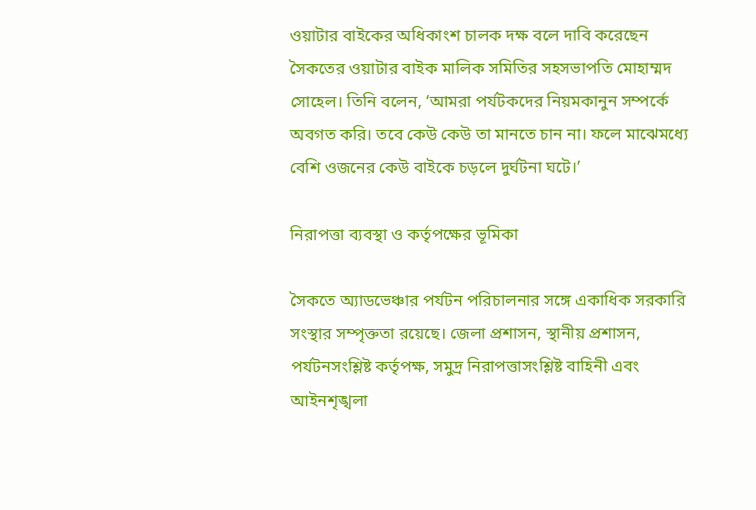ওয়াটার বাইকের অধিকাংশ চালক দক্ষ বলে দাবি করেছেন সৈকতের ওয়াটার বাইক মালিক সমিতির সহসভাপতি মোহাম্মদ সোহেল। তিনি বলেন, ‘আমরা পর্যটকদের নিয়মকানুন সম্পর্কে অবগত করি। তবে কেউ কেউ তা মানতে চান না। ফলে মাঝেমধ্যে বেশি ওজনের কেউ বাইকে চড়লে দুর্ঘটনা ঘটে।’

নিরাপত্তা ব্যবস্থা ও কর্তৃপক্ষের ভূমিকা

সৈকতে অ্যাডভেঞ্চার পর্যটন পরিচালনার সঙ্গে একাধিক সরকারি সংস্থার সম্পৃক্ততা রয়েছে। জেলা প্রশাসন, স্থানীয় প্রশাসন, পর্যটনসংশ্লিষ্ট কর্তৃপক্ষ, সমুদ্র নিরাপত্তাসংশ্লিষ্ট বাহিনী এবং আইনশৃঙ্খলা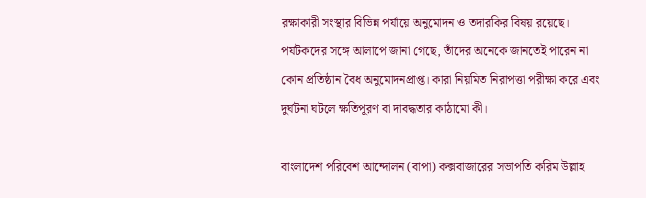রক্ষাকারী সংস্থার বিভিন্ন পর্যায়ে অনুমোদন ও তদারকির বিষয় রয়েছে। পর্যটকদের সঙ্গে আলাপে জানা গেছে, তাঁদের অনেকে জানতেই পারেন না কোন প্রতিষ্ঠান বৈধ অনুমোদনপ্রাপ্ত। কারা নিয়মিত নিরাপত্তা পরীক্ষা করে এবং দুর্ঘটনা ঘটলে ক্ষতিপূরণ বা দাবদ্ধতার কাঠামো কী।

বাংলাদেশ পরিবেশ আন্দোলন (বাপা) কক্সবাজারের সভাপতি করিম উল্লাহ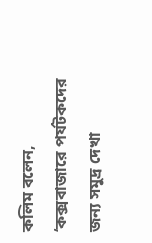কলিম বলেন, ‘কক্সবাজারে পর্যটকদের জন্য সমুদ্র দেখা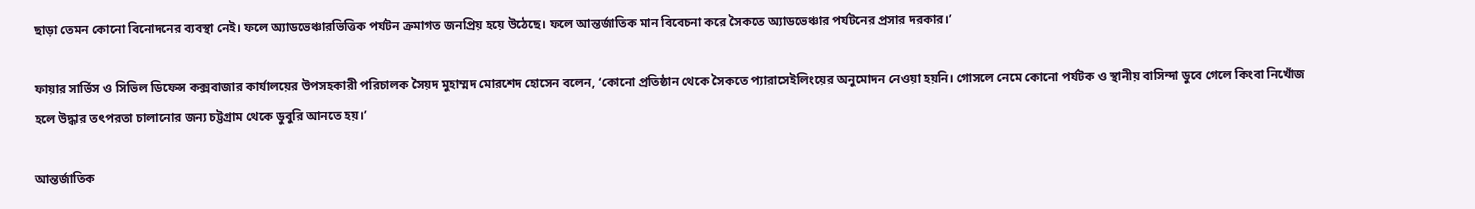ছাড়া তেমন কোনো বিনোদনের ব্যবস্থা নেই। ফলে অ্যাডভেঞ্চারভিত্তিক পর্যটন ক্রমাগত জনপ্রিয় হয়ে উঠেছে। ফলে আন্তর্জাতিক মান বিবেচনা করে সৈকতে অ্যাডভেঞ্চার পর্যটনের প্রসার দরকার।’

ফায়ার সার্ভিস ও সিভিল ডিফেন্স কক্সবাজার কার্যালয়ের উপসহকারী পরিচালক সৈয়দ মুহাম্মদ মোরশেদ হোসেন বলেন, ‘কোনো প্রতিষ্ঠান থেকে সৈকতে প্যারাসেইলিংয়ের অনুমোদন নেওয়া হয়নি। গোসলে নেমে কোনো পর্যটক ও স্থানীয় বাসিন্দা ডুবে গেলে কিংবা নিখোঁজ হলে উদ্ধার তৎপরতা চালানোর জন্য চট্টগ্রাম থেকে ডুবুরি আনতে হয়।’

আন্তর্জাতিক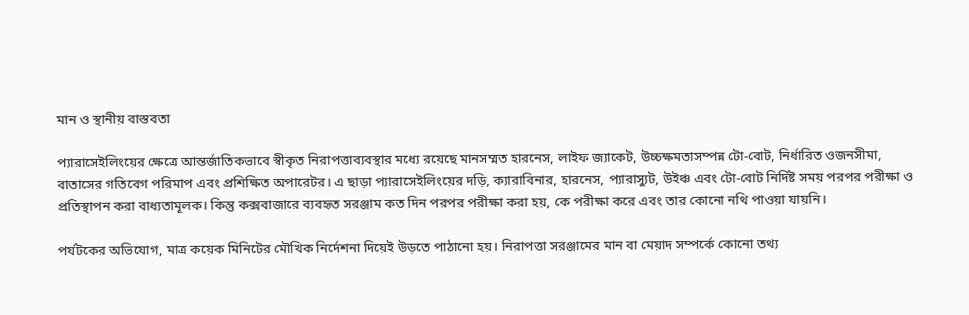মান ও স্থানীয় বাস্তবতা

প্যারাসেইলিংয়ের ক্ষেত্রে আন্তর্জাতিকভাবে স্বীকৃত নিরাপত্তাব্যবস্থার মধ্যে রয়েছে মানসম্মত হারনেস, লাইফ জ্যাকেট, উচ্চক্ষমতাসম্পন্ন টো-বোট, নির্ধারিত ওজনসীমা, বাতাসের গতিবেগ পরিমাপ এবং প্রশিক্ষিত অপারেটর। এ ছাড়া প্যারাসেইলিংয়ের দড়ি, ক্যারাবিনার, হারনেস, প্যারাস্যুট, উইঞ্চ এবং টো-বোট নির্দিষ্ট সময় পরপর পরীক্ষা ও প্রতিস্থাপন করা বাধ্যতামূলক। কিন্তু কক্সবাজারে ব্যবহৃত সরঞ্জাম কত দিন পরপর পরীক্ষা করা হয়, কে পরীক্ষা করে এবং তার কোনো নথি পাওয়া যায়নি।

পর্যটকের অভিযোগ, মাত্র কয়েক মিনিটের মৌখিক নির্দেশনা দিয়েই উড়তে পাঠানো হয়। নিরাপত্তা সরঞ্জামের মান বা মেয়াদ সম্পর্কে কোনো তথ্য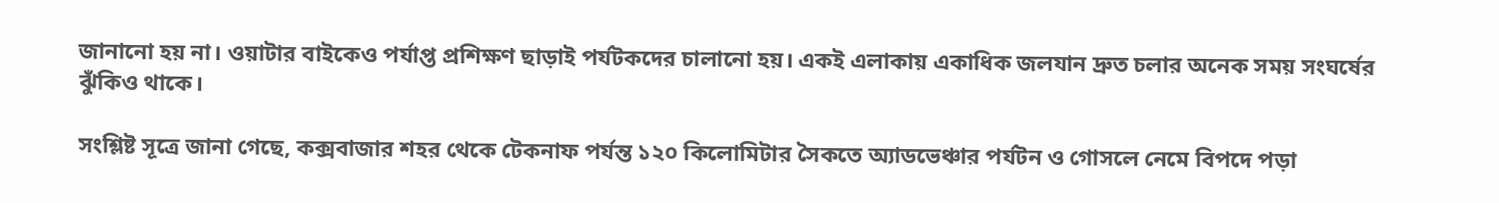জানানো হয় না। ওয়াটার বাইকেও পর্যাপ্ত প্রশিক্ষণ ছাড়াই পর্যটকদের চালানো হয়। একই এলাকায় একাধিক জলযান দ্রুত চলার অনেক সময় সংঘর্ষের ঝুঁকিও থাকে।

সংশ্লিষ্ট সূত্রে জানা গেছে, কক্সবাজার শহর থেকে টেকনাফ পর্যন্ত ১২০ কিলোমিটার সৈকতে অ্যাডভেঞ্চার পর্যটন ও গোসলে নেমে বিপদে পড়া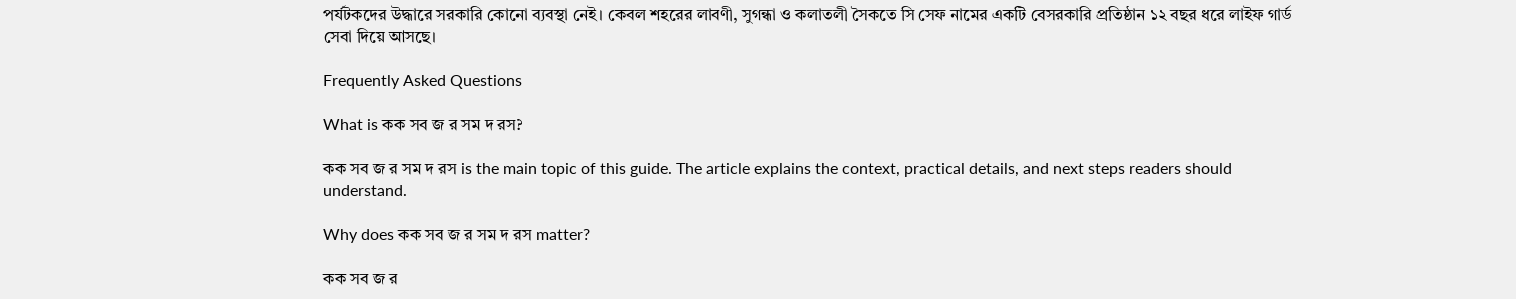পর্যটকদের উদ্ধারে সরকারি কোনো ব্যবস্থা নেই। কেবল শহরের লাবণী, সুগন্ধা ও কলাতলী সৈকতে সি সেফ নামের একটি বেসরকারি প্রতিষ্ঠান ১২ বছর ধরে লাইফ গার্ড সেবা দিয়ে আসছে।

Frequently Asked Questions

What is কক সব জ র সম দ রস?

কক সব জ র সম দ রস is the main topic of this guide. The article explains the context, practical details, and next steps readers should understand.

Why does কক সব জ র সম দ রস matter?

কক সব জ র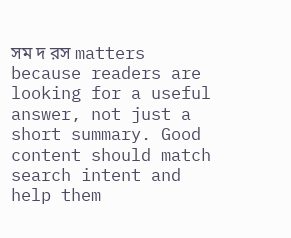সম দ রস matters because readers are looking for a useful answer, not just a short summary. Good content should match search intent and help them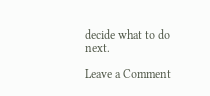decide what to do next.

Leave a Comment